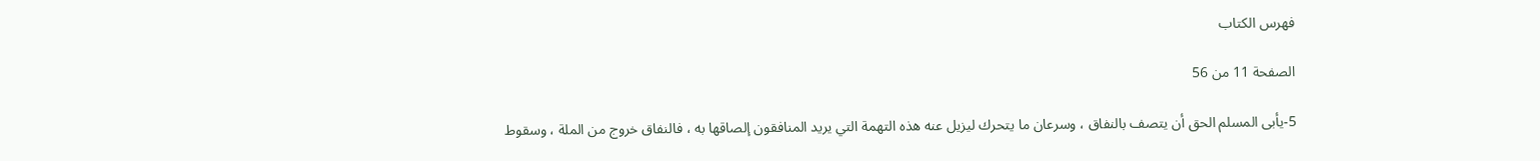فهرس الكتاب

الصفحة 11 من 56

5-يأبى المسلم الحق أن يتصف بالنفاق ، وسرعان ما يتحرك ليزيل عنه هذه التهمة التي يريد المنافقون إلصاقها به ، فالنفاق خروج من الملة ، وسقوط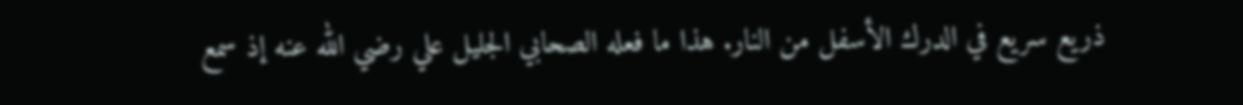ذريع سريع في الدرك الأسفل من النار. هذا ما فعله الصحابي الجليل علي رضي الله عنه إذ سمع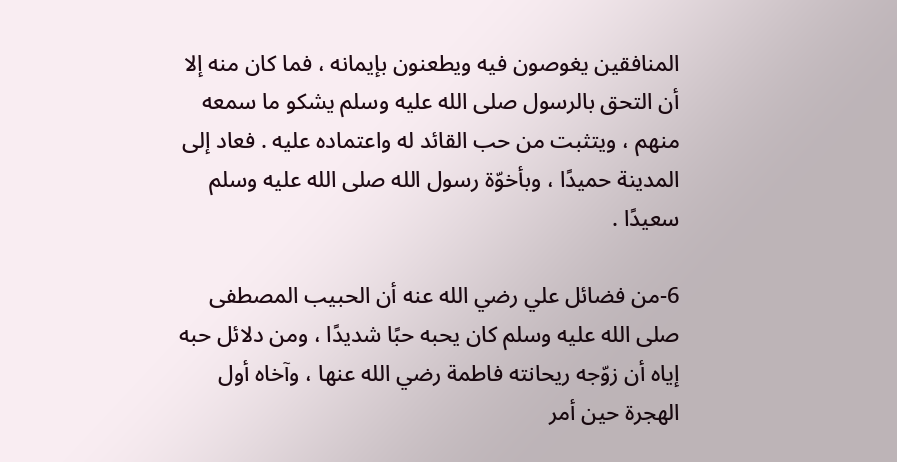المنافقين يغوصون فيه ويطعنون بإيمانه ، فما كان منه إلا أن التحق بالرسول صلى الله عليه وسلم يشكو ما سمعه منهم ، ويتثبت من حب القائد له واعتماده عليه . فعاد إلى المدينة حميدًا ، وبأخوّة رسول الله صلى الله عليه وسلم سعيدًا .

6-من فضائل علي رضي الله عنه أن الحبيب المصطفى صلى الله عليه وسلم كان يحبه حبًا شديدًا ، ومن دلائل حبه إياه أن زوّجه ريحانته فاطمة رضي الله عنها ، وآخاه أول الهجرة حين أمر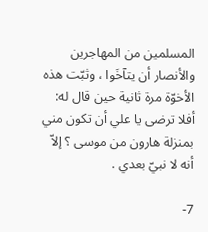المسلمين من المهاجرين والأنصار أن يتآخَوا ، وثبّت هذه الأخوّة مرة ثانية حين قال له: أفلا ترضى يا علي أن تكون مني بمنزلة هارون من موسى ؟ إلاّ أنه لا نبيّ بعدي .

7-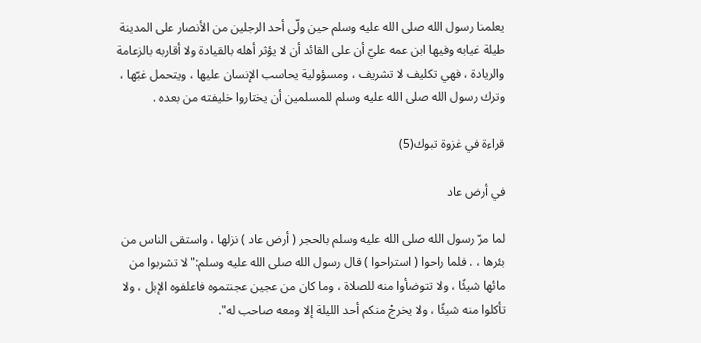يعلمنا رسول الله صلى الله عليه وسلم حين ولّى أحد الرجلين من الأنصار على المدينة طيلة غيابه وفيها ابن عمه عليّ أن على القائد أن لا يؤثر أهله بالقيادة ولا أقاربه بالزعامة والريادة ، فهي تكليف لا تشريف ، ومسؤولية يحاسب الإنسان عليها ، ويتحمل غبّها ، وترك رسول الله صلى الله عليه وسلم للمسلمين أن يختاروا خليفته من بعده .

قراءة في غزوة تبوك(5)

في أرض عاد

لما مرّ رسول الله صلى الله عليه وسلم بالحجر ( أرض عاد ) نزلها ، واستقى الناس من بئرها ، . فلما راحوا ( استراحوا ) قال رسول الله صلى الله عليه وسلم:"لا تشربوا من مائها شيئًا ، ولا تتوضأوا منه للصلاة ، وما كان من عجين عجنتموه فاعلفوه الإبل ، ولا تأكلوا منه شيئًا ، ولا يخرجْ منكم أحد الليلة إلا ومعه صاحب له".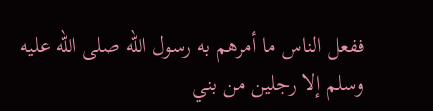ففعل الناس ما أمرهم به رسول الله صلى الله عليه وسلم إلا رجلين من بني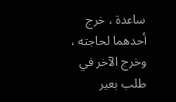ساعدة ، خرج أحدهما لحاجته ، وخرج الآخر في طلب بعير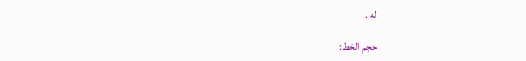له .

حجم الخط: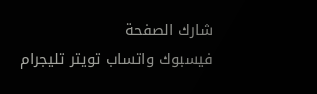شارك الصفحة
فيسبوك واتساب تويتر تليجرام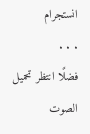انستجرام
. . .
فضلًا انتظر تحميل الصوت